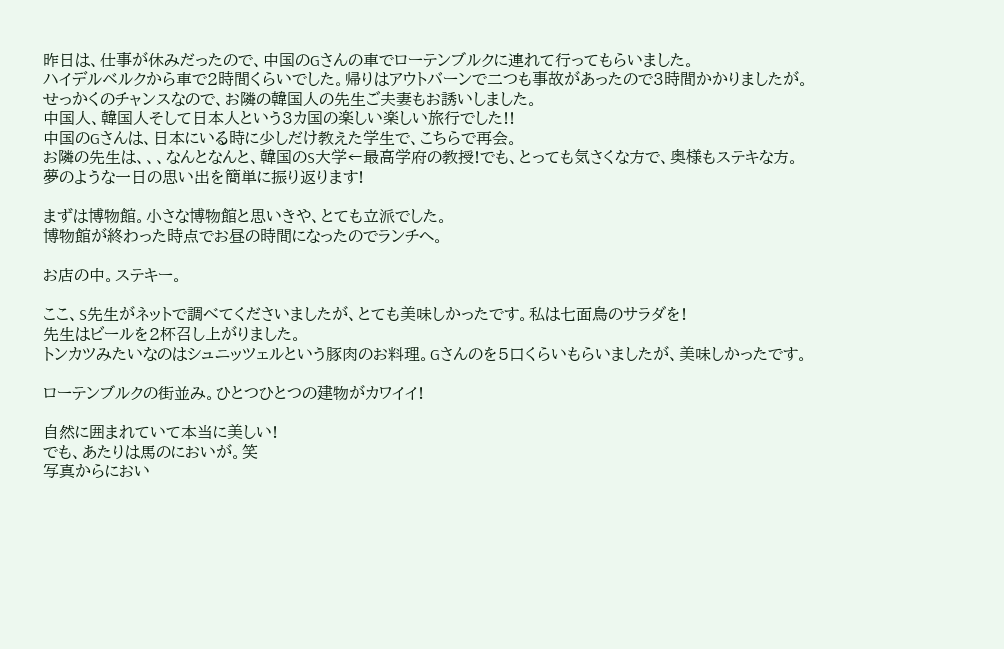昨日は、仕事が休みだったので、中国のGさんの車でローテンブルクに連れて行ってもらいました。
ハイデルベルクから車で2時間くらいでした。帰りはアウトバーンで二つも事故があったので3時間かかりましたが。
せっかくのチャンスなので、お隣の韓国人の先生ご夫妻もお誘いしました。
中国人、韓国人そして日本人という3カ国の楽しい楽しい旅行でした!!
中国のGさんは、日本にいる時に少しだけ教えた学生で、こちらで再会。
お隣の先生は、、、なんとなんと、韓国のS大学←最高学府の教授!でも、とっても気さくな方で、奥様もステキな方。
夢のような一日の思い出を簡単に振り返ります!

まずは博物館。小さな博物館と思いきや、とても立派でした。
博物館が終わった時点でお昼の時間になったのでランチへ。

お店の中。ステキー。

ここ、S先生がネットで調べてくださいましたが、とても美味しかったです。私は七面鳥のサラダを!
先生はビールを2杯召し上がりました。
トンカツみたいなのはシュニッツェルという豚肉のお料理。Gさんのを5口くらいもらいましたが、美味しかったです。

ローテンブルクの街並み。ひとつひとつの建物がカワイイ!

自然に囲まれていて本当に美しい!
でも、あたりは馬のにおいが。笑
写真からにおい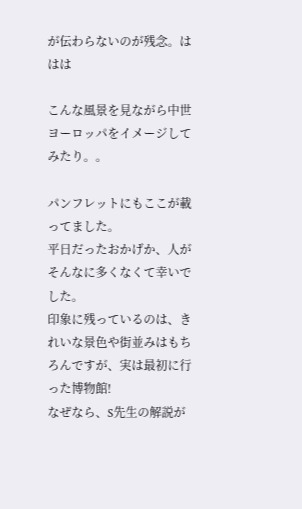が伝わらないのが残念。ははは

こんな風景を見ながら中世ヨーロッパをイメージしてみたり。。

パンフレットにもここが載ってました。
平日だったおかげか、人がそんなに多くなくて幸いでした。
印象に残っているのは、きれいな景色や街並みはもちろんですが、実は最初に行った博物館!
なぜなら、S先生の解説が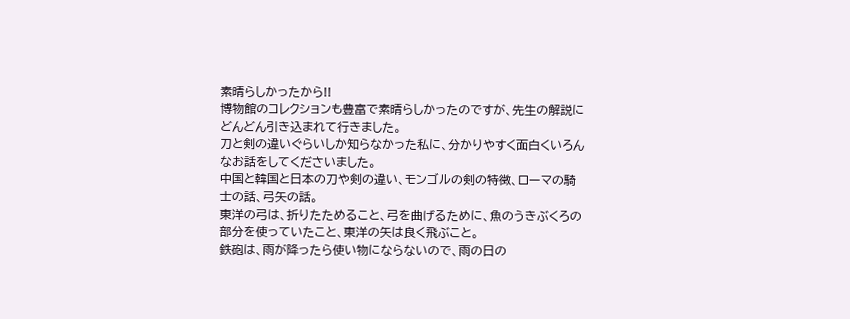素晴らしかったから!!
博物館のコレクションも豊富で素晴らしかったのですが、先生の解説にどんどん引き込まれて行きました。
刀と剣の違いぐらいしか知らなかった私に、分かりやすく面白くいろんなお話をしてくださいました。
中国と韓国と日本の刀や剣の違い、モンゴルの剣の特徴、ローマの騎士の話、弓矢の話。
東洋の弓は、折りたためること、弓を曲げるために、魚のうきぶくろの部分を使っていたこと、東洋の矢は良く飛ぶこと。
鉄砲は、雨が降ったら使い物にならないので、雨の日の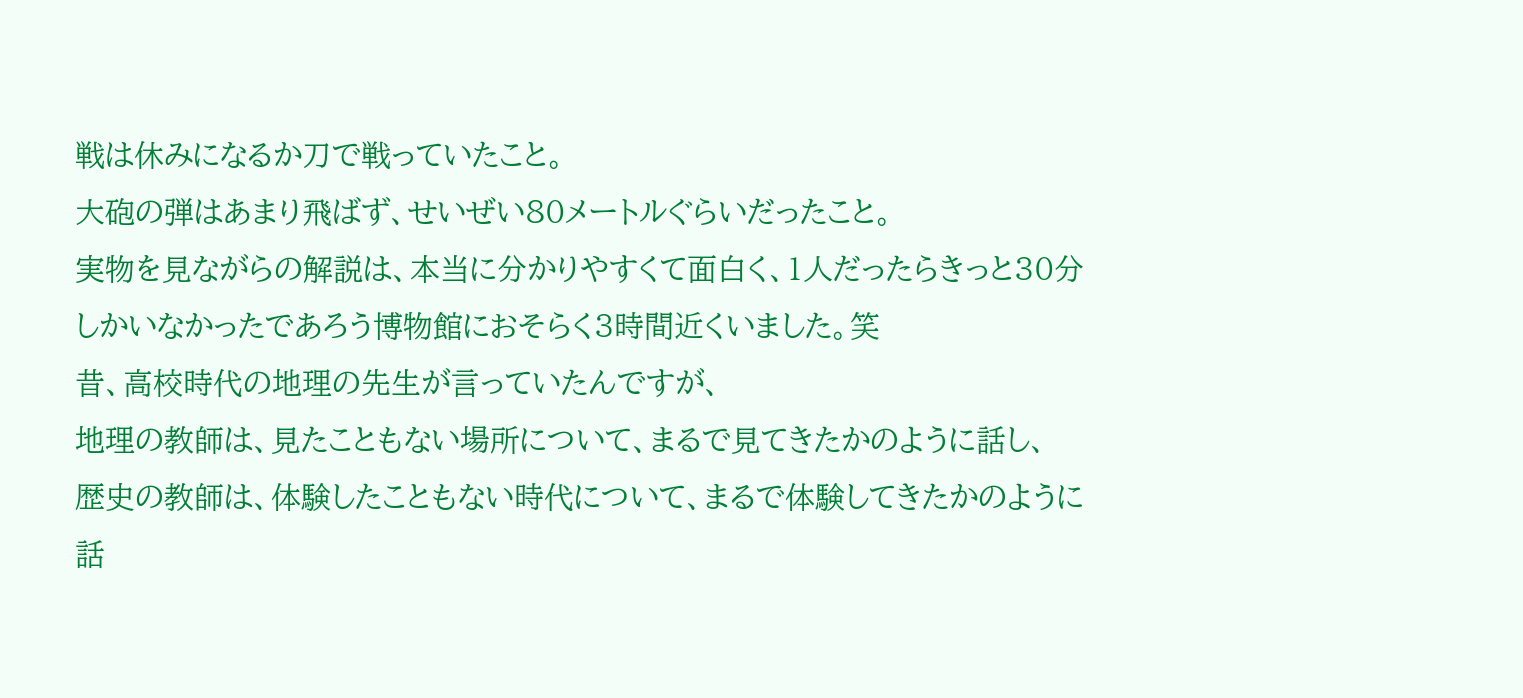戦は休みになるか刀で戦っていたこと。
大砲の弾はあまり飛ばず、せいぜい80メートルぐらいだったこと。
実物を見ながらの解説は、本当に分かりやすくて面白く、1人だったらきっと30分しかいなかったであろう博物館におそらく3時間近くいました。笑
昔、高校時代の地理の先生が言っていたんですが、
地理の教師は、見たこともない場所について、まるで見てきたかのように話し、
歴史の教師は、体験したこともない時代について、まるで体験してきたかのように話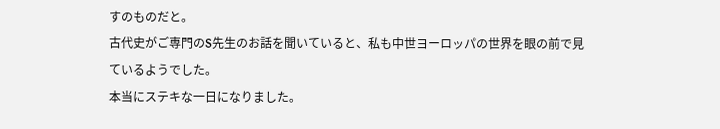すのものだと。
古代史がご専門のS先生のお話を聞いていると、私も中世ヨーロッパの世界を眼の前で見ているようでした。
本当にステキな一日になりました。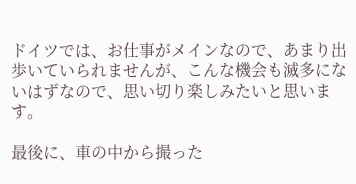ドイツでは、お仕事がメインなので、あまり出歩いていられませんが、こんな機会も滅多にないはずなので、思い切り楽しみたいと思います。

最後に、車の中から撮った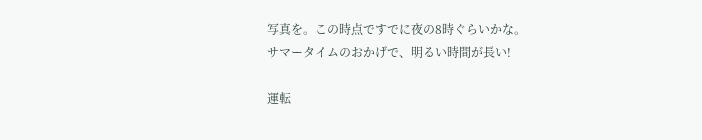写真を。この時点ですでに夜の8時ぐらいかな。
サマータイムのおかげで、明るい時間が長い!

運転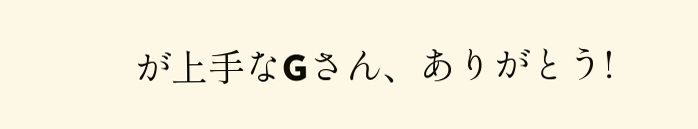が上手なGさん、ありがとう!